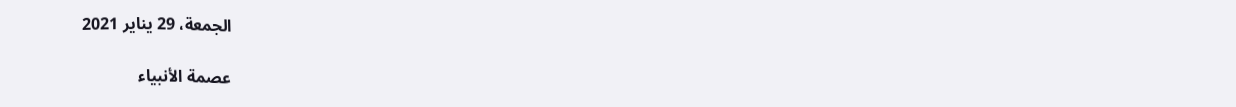الجمعة، 29 يناير 2021

عصمة الأنبياء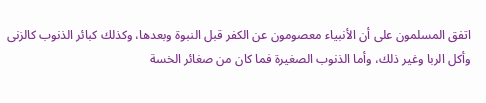اتفق المسلمون على أن الأنبياء معصومون عن الكفر قبل النبوة وبعدها، وكذلك كبائر الذنوب كالزنى وأكل الربا وغير ذلك، وأما الذنوب الصغيرة فما كان من صغائر الخسة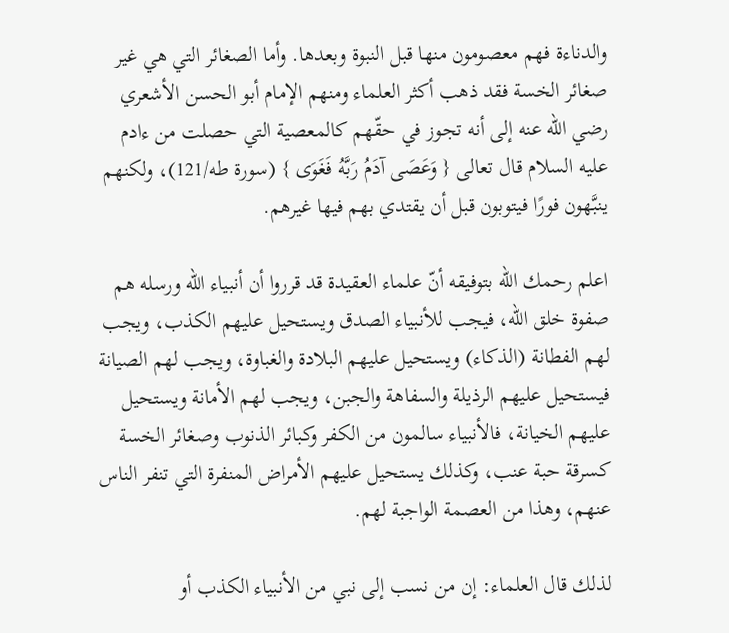والدناءة فهم معصومون منها قبل النبوة وبعدها. وأما الصغائر التي هي غير صغائر الخسة فقد ذهب أكثر العلماء ومنهم الإمام أبو الحسن الأشعري رضي الله عنه إلى أنه تجوز في حقّهم كالمعصية التي حصلت من ءادم عليه السلام قال تعالى { وَعَصَى آدَمُ رَبَّهُ فَغَوَى } (سورة طه/121)، ولكنهم ينبَّهون فورًا فيتوبون قبل أن يقتدي بهم فيها غيرهم.

اعلم رحمك الله بتوفيقه أنّ علماء العقيدة قد قرروا أن أنبياء الله ورسله هم صفوة خلق الله، فيجب للأنبياء الصدق ويستحيل عليهم الكذب، ويجب لهم الفطانة (الذكاء) ويستحيل عليهم البلادة والغباوة، ويجب لهم الصيانة فيستحيل عليهم الرذيلة والسفاهة والجبن، ويجب لهم الأمانة ويستحيل عليهم الخيانة، فالأنبياء سالمون من الكفر وكبائر الذنوب وصغائر الخسة كسرقة حبة عنب، وكذلك يستحيل عليهم الأمراض المنفرة التي تنفر الناس عنهم، وهذا من العصمة الواجبة لهم.

لذلك قال العلماء: إن من نسب إلى نبي من الأنبياء الكذب أو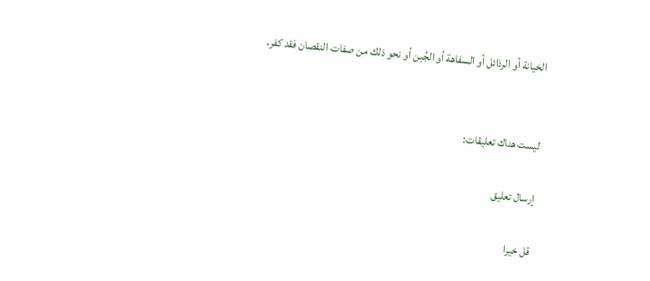الخيانة أو الرذائل أو السفاهة أو الجُبن أو نحو ذلك من صفات النقصان فقد كفر،


ليست هناك تعليقات:

إرسال تعليق

قل خيرا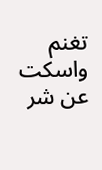تغنم واسكت عن شر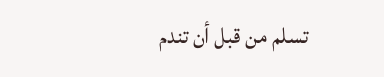تسلم من قبل أن تندم